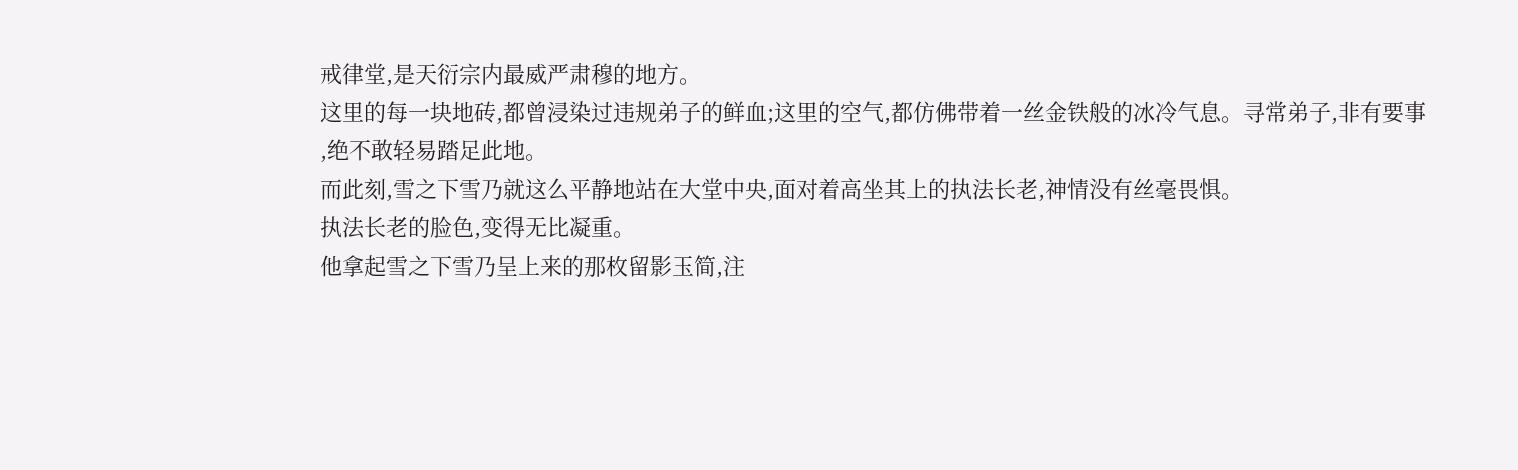戒律堂,是天衍宗内最威严肃穆的地方。
这里的每一块地砖,都曾浸染过违规弟子的鲜血;这里的空气,都仿佛带着一丝金铁般的冰冷气息。寻常弟子,非有要事
,绝不敢轻易踏足此地。
而此刻,雪之下雪乃就这么平静地站在大堂中央,面对着高坐其上的执法长老,神情没有丝毫畏惧。
执法长老的脸色,变得无比凝重。
他拿起雪之下雪乃呈上来的那枚留影玉简,注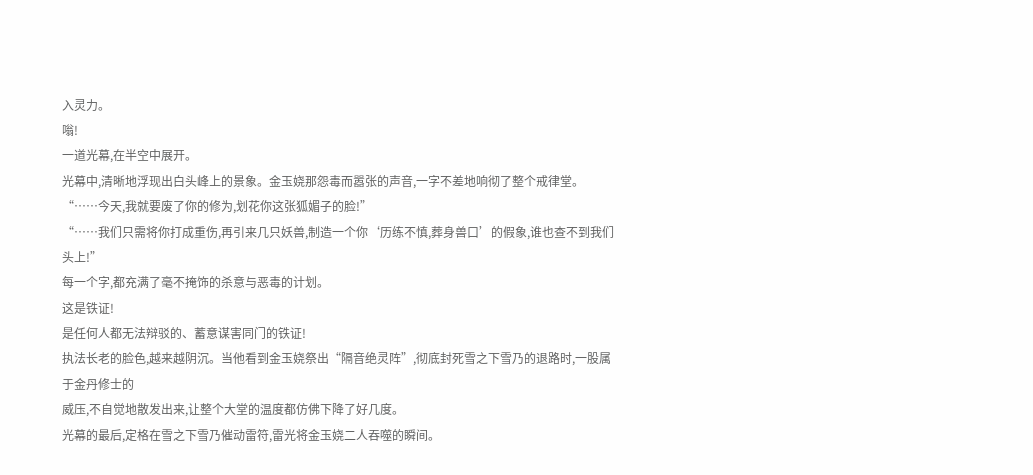入灵力。
嗡!
一道光幕,在半空中展开。
光幕中,清晰地浮现出白头峰上的景象。金玉娆那怨毒而嚣张的声音,一字不差地响彻了整个戒律堂。
“……今天,我就要废了你的修为,划花你这张狐媚子的脸!”
“……我们只需将你打成重伤,再引来几只妖兽,制造一个你‘历练不慎,葬身兽口’的假象,谁也查不到我们头上!”
每一个字,都充满了毫不掩饰的杀意与恶毒的计划。
这是铁证!
是任何人都无法辩驳的、蓄意谋害同门的铁证!
执法长老的脸色,越来越阴沉。当他看到金玉娆祭出“隔音绝灵阵”,彻底封死雪之下雪乃的退路时,一股属于金丹修士的
威压,不自觉地散发出来,让整个大堂的温度都仿佛下降了好几度。
光幕的最后,定格在雪之下雪乃催动雷符,雷光将金玉娆二人吞噬的瞬间。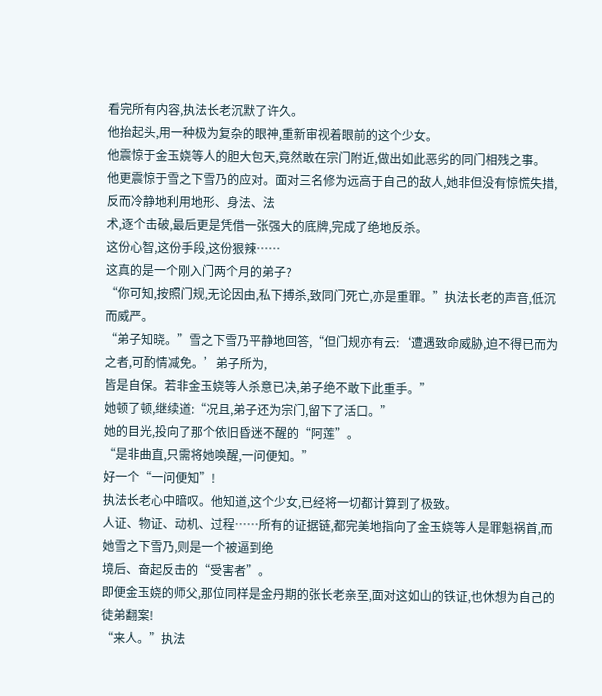看完所有内容,执法长老沉默了许久。
他抬起头,用一种极为复杂的眼神,重新审视着眼前的这个少女。
他震惊于金玉娆等人的胆大包天,竟然敢在宗门附近,做出如此恶劣的同门相残之事。
他更震惊于雪之下雪乃的应对。面对三名修为远高于自己的敌人,她非但没有惊慌失措,反而冷静地利用地形、身法、法
术,逐个击破,最后更是凭借一张强大的底牌,完成了绝地反杀。
这份心智,这份手段,这份狠辣……
这真的是一个刚入门两个月的弟子?
“你可知,按照门规,无论因由,私下搏杀,致同门死亡,亦是重罪。”执法长老的声音,低沉而威严。
“弟子知晓。”雪之下雪乃平静地回答,“但门规亦有云:‘遭遇致命威胁,迫不得已而为之者,可酌情减免。’弟子所为,
皆是自保。若非金玉娆等人杀意已决,弟子绝不敢下此重手。”
她顿了顿,继续道:“况且,弟子还为宗门,留下了活口。”
她的目光,投向了那个依旧昏迷不醒的“阿莲”。
“是非曲直,只需将她唤醒,一问便知。”
好一个“一问便知”!
执法长老心中暗叹。他知道,这个少女,已经将一切都计算到了极致。
人证、物证、动机、过程……所有的证据链,都完美地指向了金玉娆等人是罪魁祸首,而她雪之下雪乃,则是一个被逼到绝
境后、奋起反击的“受害者”。
即便金玉娆的师父,那位同样是金丹期的张长老亲至,面对这如山的铁证,也休想为自己的徒弟翻案!
“来人。”执法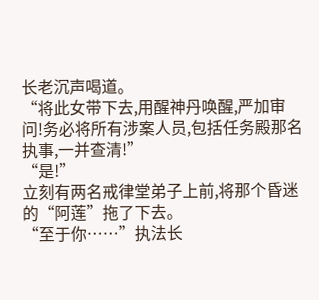长老沉声喝道。
“将此女带下去,用醒神丹唤醒,严加审问!务必将所有涉案人员,包括任务殿那名执事,一并查清!”
“是!”
立刻有两名戒律堂弟子上前,将那个昏迷的“阿莲”拖了下去。
“至于你……”执法长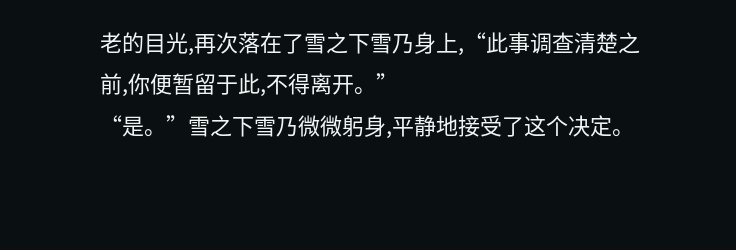老的目光,再次落在了雪之下雪乃身上,“此事调查清楚之前,你便暂留于此,不得离开。”
“是。”雪之下雪乃微微躬身,平静地接受了这个决定。